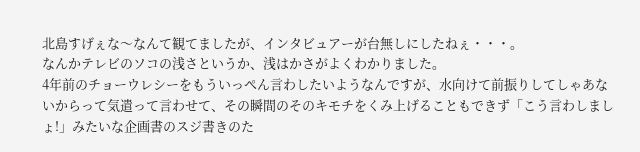北島すげぇな〜なんて観てましたが、インタビュアーが台無しにしたねぇ・・・。
なんかテレビのソコの浅さというか、浅はかさがよくわかりました。
4年前のチョーウレシーをもういっぺん言わしたいようなんですが、水向けて前振りしてしゃあないからって気遣って言わせて、その瞬間のそのキモチをくみ上げることもできず「こう言わしましょ!」みたいな企画書のスジ書きのた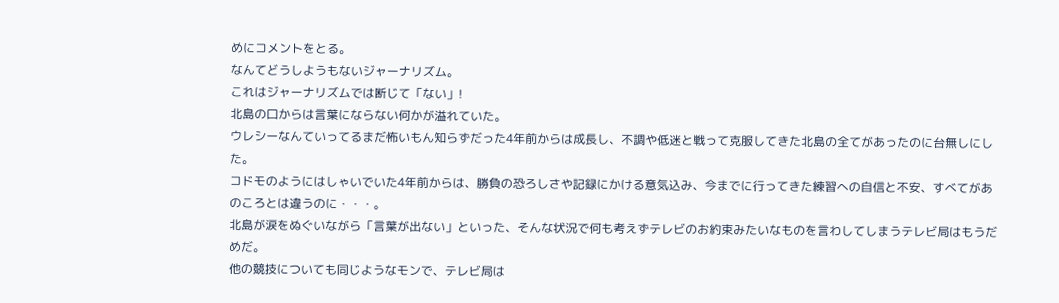めにコメントをとる。
なんてどうしようもないジャーナリズム。
これはジャーナリズムでは断じて「ない」!
北島の口からは言葉にならない何かが溢れていた。
ウレシーなんていってるまだ怖いもん知らずだった4年前からは成長し、不調や低迷と戦って克服してきた北島の全てがあったのに台無しにした。
コドモのようにはしゃいでいた4年前からは、勝負の恐ろしさや記録にかける意気込み、今までに行ってきた練習への自信と不安、すべてがあのころとは違うのに・・・。
北島が涙をぬぐいながら「言葉が出ない」といった、そんな状況で何も考えずテレビのお約束みたいなものを言わしてしまうテレビ局はもうだめだ。
他の競技についても同じようなモンで、テレビ局は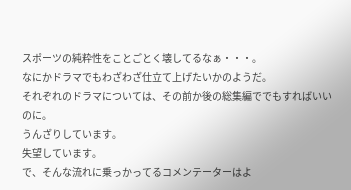スポーツの純粋性をことごとく壊してるなぁ・・・。
なにかドラマでもわざわざ仕立て上げたいかのようだ。
それぞれのドラマについては、その前か後の総集編ででもすればいいのに。
うんざりしています。
失望しています。
で、そんな流れに乗っかってるコメンテーターはよ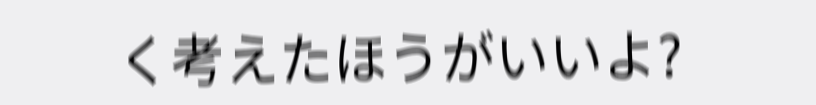く考えたほうがいいよ?